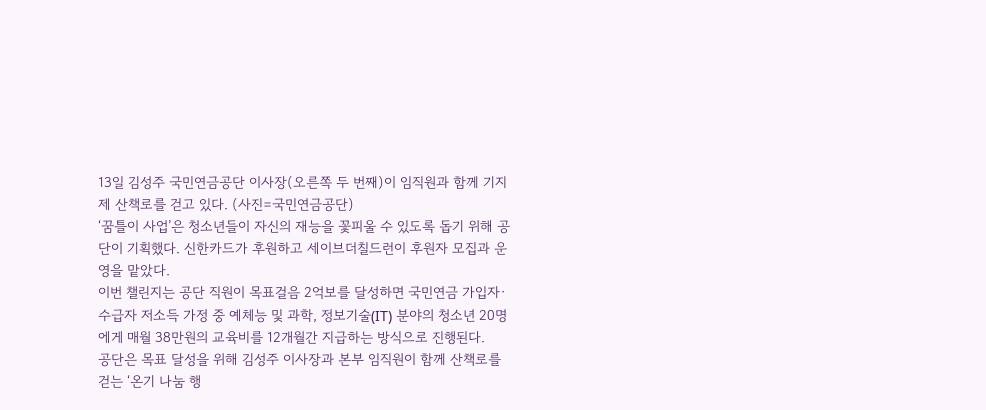13일 김성주 국민연금공단 이사장(오른쪽 두 번째)이 임직원과 함께 기지제 산책로를 걷고 있다. (사진=국민연금공단)
‘꿈틀이 사업’은 청소년들이 자신의 재능을 꽃피울 수 있도록 돕기 위해 공단이 기획했다. 신한카드가 후원하고 세이브더칠드런이 후원자 모집과 운영을 맡았다.
이번 챌린지는 공단 직원이 목표걸음 2억보를 달성하면 국민연금 가입자·수급자 저소득 가정 중 예체능 및 과학, 정보기술(IT) 분야의 청소년 20명에게 매월 38만원의 교육비를 12개월간 지급하는 방식으로 진행된다.
공단은 목표 달성을 위해 김성주 이사장과 본부 임직원이 함께 산책로를 걷는 ‘온기 나눔 행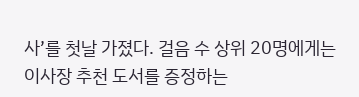사’를 첫날 가졌다. 걸음 수 상위 20명에게는 이사장 추천 도서를 증정하는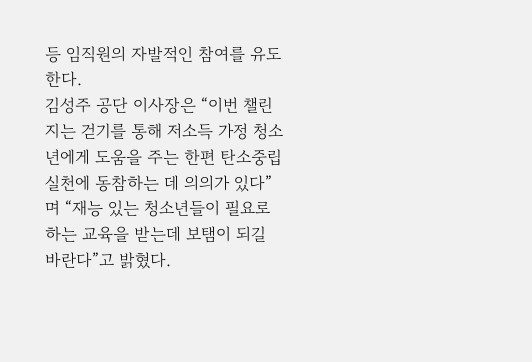등 임직원의 자발적인 참여를 유도한다.
김성주 공단 이사장은 “이번 챌린지는 걷기를 통해 저소득 가정 청소년에게 도움을 주는 한편 탄소중립 실천에 동참하는 데 의의가 있다”며 “재능 있는 청소년들이 필요로 하는 교육을 받는데 보탬이 되길 바란다”고 밝혔다.